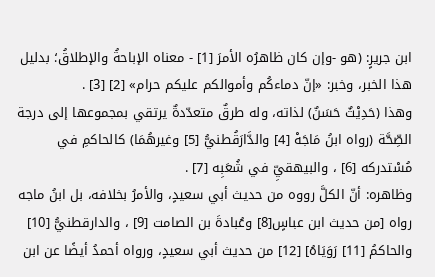ابن جريرٍ: (هو -وإن كان ظاهرُه الأمرَ [1] - معناه الإباحةُ والإطلاقُ؛ بدليل هذا الخبر، وخبر: «إنّ دماءكُم وأموالكم عليكم حرام» [2] [3] .
وهذا (حَدِيْثٌ حَسَنٌ) لذاته، وله طرقٌ متعدّدةٌ يرتقي بمجموعها إلى درجة الصِّحَّة (رواه ابنُ مَاجَهْ [4] والدَّارَقُطنيُّ [5] وغيرهُمَا) كالحاكمِ في مُسْتدركه [6] ، والبيهقيِّ في شُعَبِه [7] .
وظاهره: أنّ الكلَّ رووه من حديث أبي سعيدٍ، والأمرُ بخلافه، بل ابنُ ماجه رواه [من حديث ابن عباسٍ[8] وعُبادةَ بن الصامت [9] ، والدارقطنيُّ [10] والحاكمُ [11] رَوَيَاهُ] [12] من حديث أبي سعيدٍ، ورواه أحمدُ أيضًا عن ابن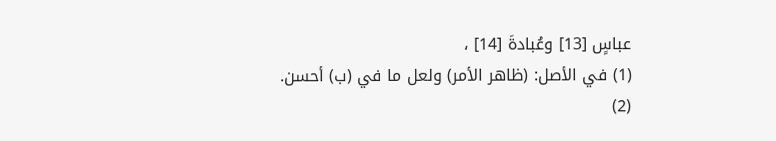عباسٍ [13] وعُبادةَ [14] ،
(1) في الأصل: (ظاهر الأمر) ولعل ما في (ب) أحسن.
(2)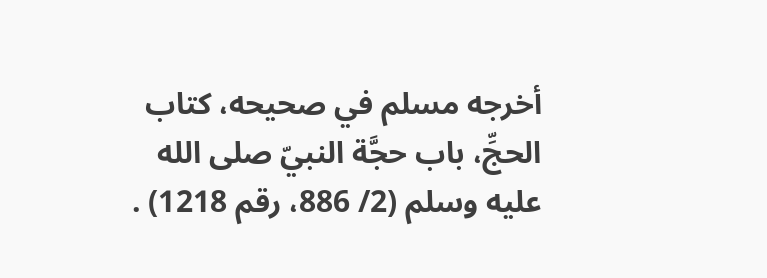أخرجه مسلم في صحيحه، كتاب الحجِّ، باب حجَّة النبيّ صلى الله عليه وسلم (2/ 886، رقم 1218) .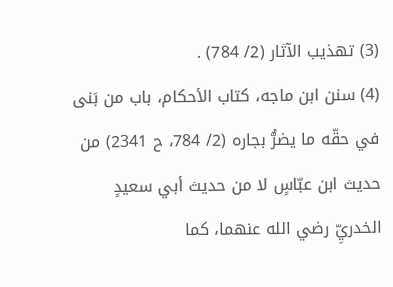(3) تهذيب الآثار (2/ 784) .
(4) سنن ابن ماجه، كتاب الأحكام، باب من بَنى في حقّه ما يضرُّ بجاره (2/ 784، ح 2341) من حديث ابن عبّاسٍ لا من حديث أبي سعيدٍ الخدريِّ رضي الله عنهما، كما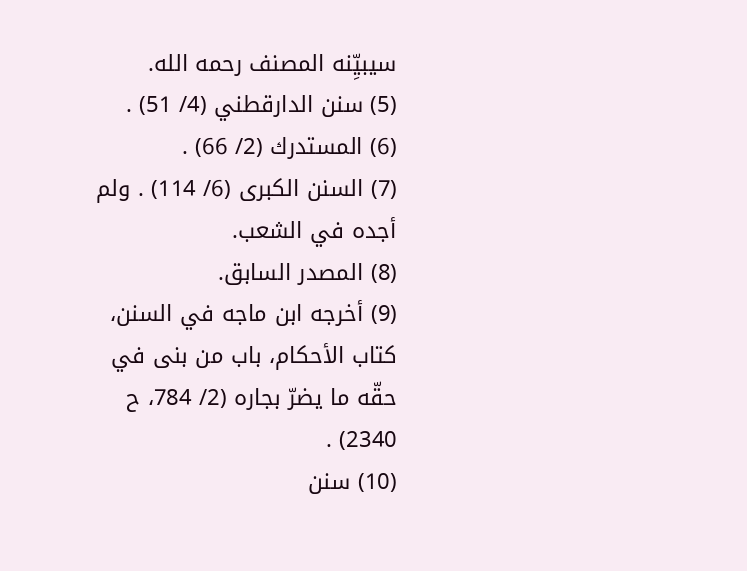سيبيِّنه المصنف رحمه الله.
(5) سنن الدارقطني (4/ 51) .
(6) المستدرك (2/ 66) .
(7) السنن الكبرى (6/ 114) . ولم أجده في الشعب.
(8) المصدر السابق.
(9) أخرجه ابن ماجه في السنن، كتاب الأحكام، باب من بنى في حقّه ما يضرّ بجاره (2/ 784، ح 2340) .
(10) سنن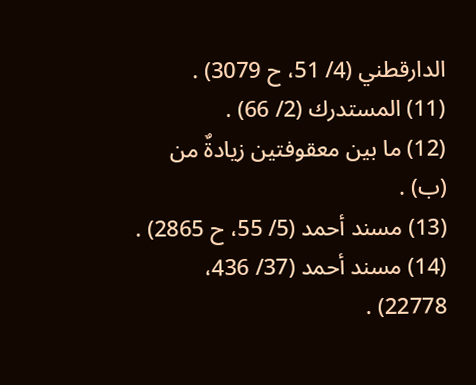الدارقطني (4/ 51، ح 3079) .
(11) المستدرك (2/ 66) .
(12) ما بين معقوفتين زيادةٌ من (ب) .
(13) مسند أحمد (5/ 55، ح 2865) .
(14) مسند أحمد (37/ 436، 22778) .